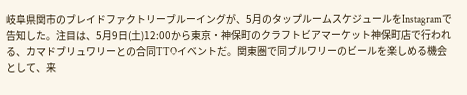岐阜県関市のブレイドファクトリーブルーイングが、5月のタップルームスケジュールをInstagramで告知した。注目は、5月9日(土)12:00から東京・神保町のクラフトビアマーケット神保町店で行われる、カマドブリュワリーとの合同TTOイベントだ。関東圏で同ブルワリーのビールを楽しめる機会として、来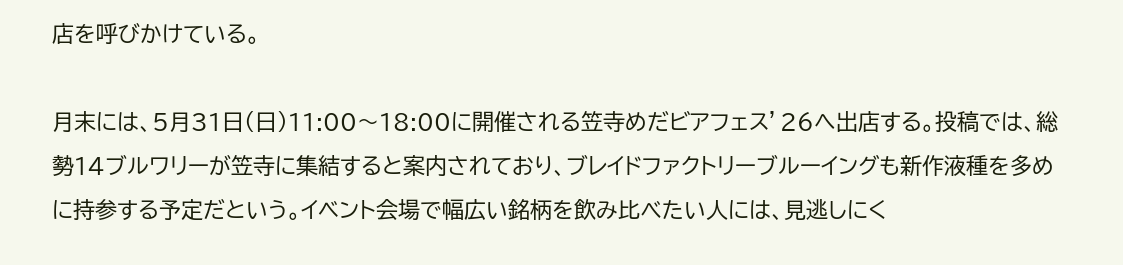店を呼びかけている。

月末には、5月31日(日)11:00〜18:00に開催される笠寺めだビアフェス’26へ出店する。投稿では、総勢14ブルワリーが笠寺に集結すると案内されており、ブレイドファクトリーブルーイングも新作液種を多めに持参する予定だという。イベント会場で幅広い銘柄を飲み比べたい人には、見逃しにく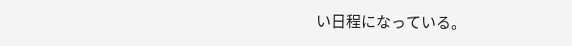い日程になっている。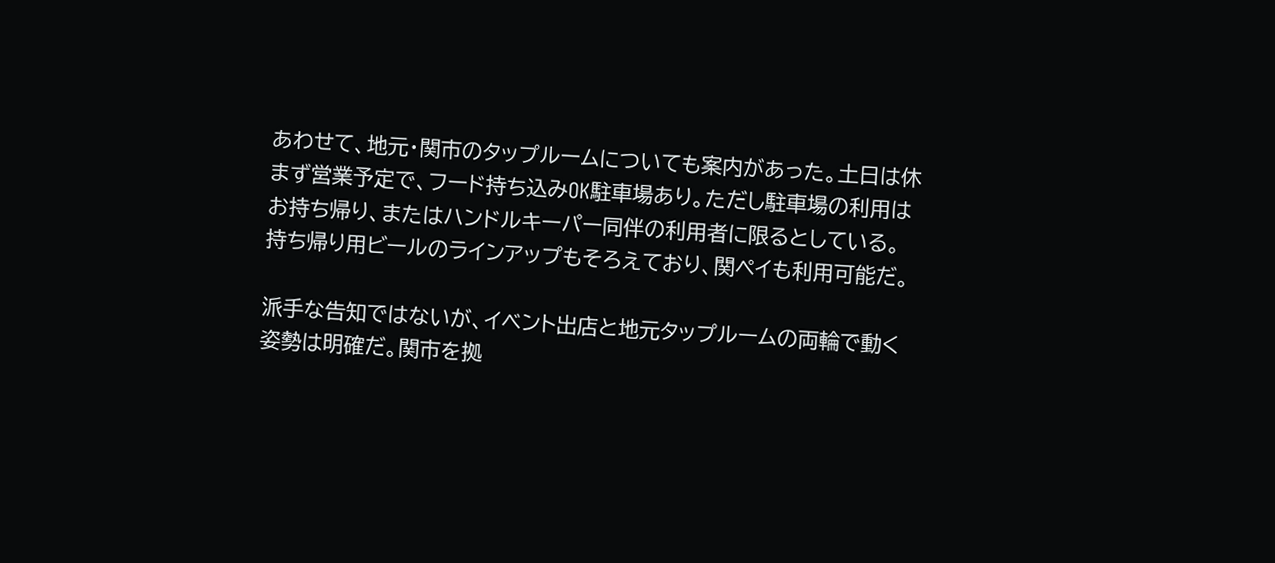あわせて、地元・関市のタップルームについても案内があった。土日は休まず営業予定で、フード持ち込みOK駐車場あり。ただし駐車場の利用はお持ち帰り、またはハンドルキーパー同伴の利用者に限るとしている。持ち帰り用ビールのラインアップもそろえており、関ペイも利用可能だ。

派手な告知ではないが、イベント出店と地元タップルームの両輪で動く姿勢は明確だ。関市を拠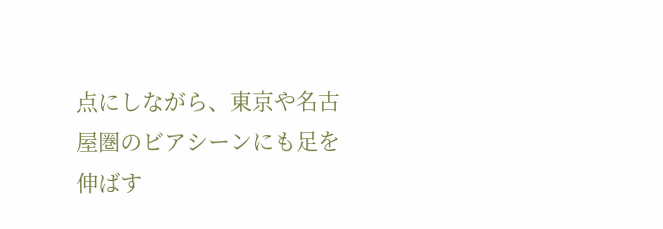点にしながら、東京や名古屋圏のビアシーンにも足を伸ばす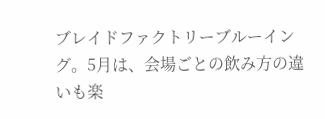ブレイドファクトリーブルーイング。5月は、会場ごとの飲み方の違いも楽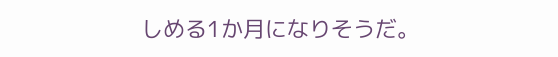しめる1か月になりそうだ。